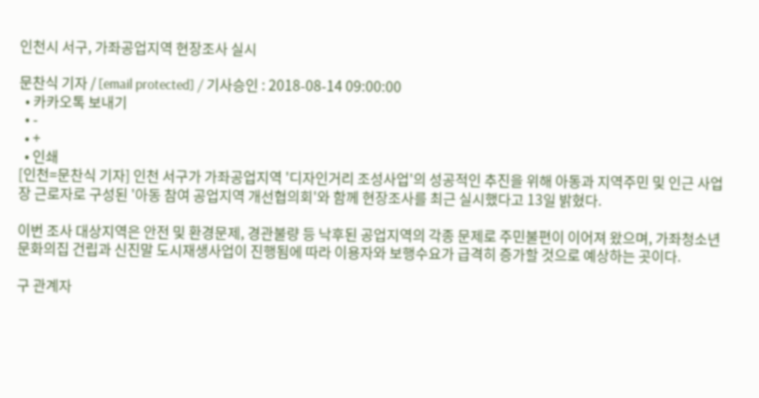인천시 서구, 가좌공업지역 현장조사 실시

문찬식 기자 / [email protected] / 기사승인 : 2018-08-14 09:00:00
  • 카카오톡 보내기
  • -
  • +
  • 인쇄
[인천=문찬식 기자] 인천 서구가 가좌공업지역 '디자인거리 조성사업'의 성공적인 추진을 위해 아동과 지역주민 및 인근 사업장 근로자로 구성된 '아동 참여 공업지역 개선협의회'와 함께 현장조사를 최근 실시했다고 13일 밝혔다.

이번 조사 대상지역은 안전 및 환경문제, 경관불량 등 낙후된 공업지역의 각종 문제로 주민불편이 이어져 왔으며, 가좌청소년문화의집 건립과 신진말 도시재생사업이 진행됨에 따라 이용자와 보행수요가 급격히 증가할 것으로 예상하는 곳이다.

구 관계자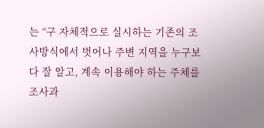는 “구 자체적으로 실시하는 기존의 조사방식에서 벗어나 주변 지역을 누구보다 잘 알고, 계속 이용해야 하는 주체를 조사과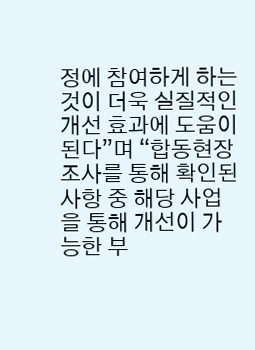정에 참여하게 하는 것이 더욱 실질적인 개선 효과에 도움이 된다”며 “합동현장조사를 통해 확인된 사항 중 해당 사업을 통해 개선이 가능한 부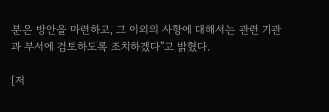분은 방안을 마련하고, 그 이외의 사항에 대해서는 관련 기관과 부서에 검토하도록 조치하겠다”고 밝혔다.

[저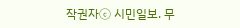작권자ⓒ 시민일보. 무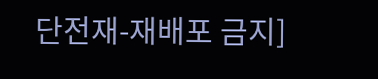단전재-재배포 금지]